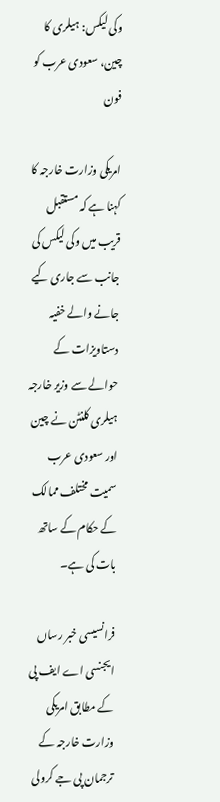وکی لیکس: ہیلری کا چین، سعودی عرب کو فون

امریکی وزارت خارجہ کا کہنا ہے کہ مستقبل قریب میں وکی لیکس کی جانب سے جاری کیے جانے والے خفیہ دستاویزات کے حوالے سے وزیر خارجہ ہیلری کلنٹن نے چین اور سعودی عرب سمیت مختلف ممالک کے حکام کے ساتھ بات کی ہے۔

فرانسیسی خبر رساں ایجنسی اے ایف پی کے مطابق امریکی وزارت خارجہ کے ترجمان پی جے کرولی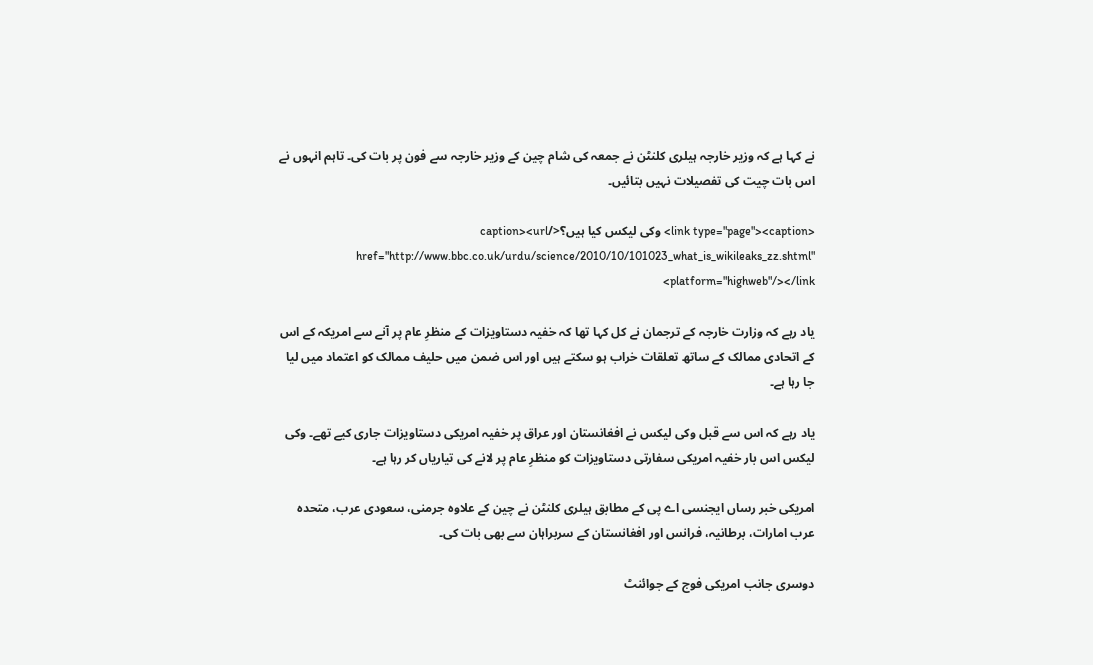نے کہا ہے کہ وزیر خارجہ ہیلری کلنٹن نے جمعہ کی شام چین کے وزیر خارجہ سے فون پر بات کی۔ تاہم انہوں نے اس بات چیت کی تفصیلات نہیں بتائیں۔

<link type="page"><caption> وکی لیکس کیا ہیں؟</caption><url href="http://www.bbc.co.uk/urdu/science/2010/10/101023_what_is_wikileaks_zz.shtml" platform="highweb"/></link>

یاد رہے کہ وزارت خارجہ کے ترجمان نے کل کہا تھا کہ خفیہ دستاویزات کے منظرِ عام پر آنے سے امریکہ کے اس کے اتحادی ممالک کے ساتھ تعلقات خراب ہو سکتے ہیں اور اس ضمن میں حلیف ممالک کو اعتماد میں لیا جا رہا ہے۔

یاد رہے کہ اس سے قبل وکی لیکس نے افغانستان اور عراق پر خفیہ امریکی دستاویزات جاری کیے تھے۔ وکی لیکس اس بار خفیہ امریکی سفارتی دستاویزات کو منظرِ عام پر لانے کی تیاریاں کر رہا ہے۔

امریکی خبر رساں ایجنسی اے پی کے مطابق ہیلری کلنٹن نے چین کے علاوہ جرمنی، سعودی عرب، متحدہ عرب امارات، برطانیہ، فرانس اور افغانستان کے سربراہان سے بھی بات کی۔

دوسری جانب امریکی فوج کے جوائنٹ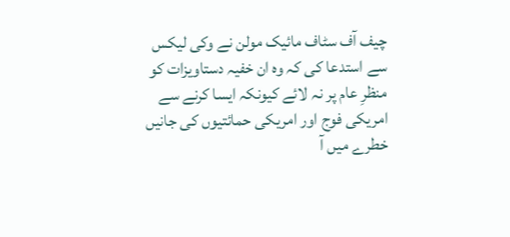چیف آف سٹاف مائیک مولن نے وکی لیکس سے استدعا کی کہ وہ ان خفیہ دستاویزات کو منظرِ عام پر نہ لائے کیونکہ ایسا کرنے سے امریکی فوج اور امریکی حمائتیوں کی جانیں خطرے میں آ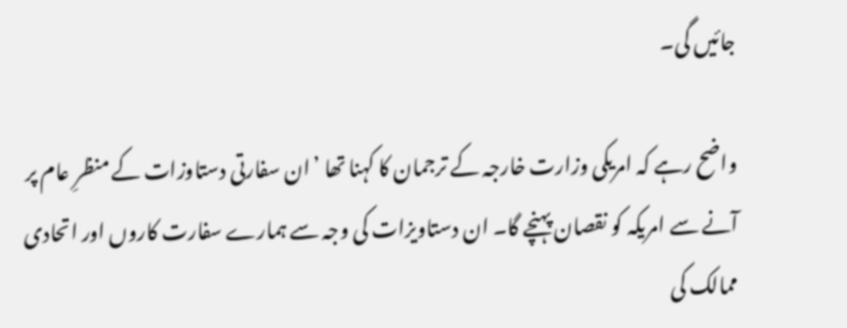جائیں گی۔

واضح رہے کہ امریکی وزارت خارجہ کے ترجمان کا کہنا تھا ’ان سفارتی دستاوزات کے منظرِ عام پر آنے سے امریکہ کو نقصان پہنچے گا۔ ان دستاویزات کی وجہ سے ہمارے سفارت کاروں اور اتحادی ممالک کی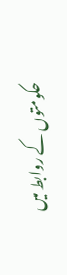حکومتوں کے روابط میں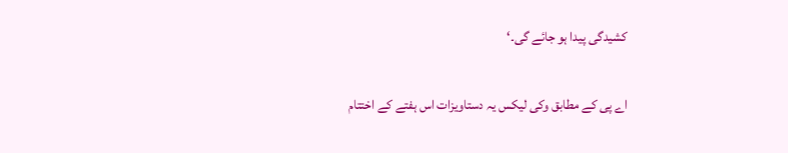کشیدگی پیدا ہو جائے گی۔‘

اے پی کے مطابق وکی لیکس یہ دستاویزات اس ہفتے کے اختتام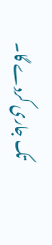تک جاری کردے گا۔